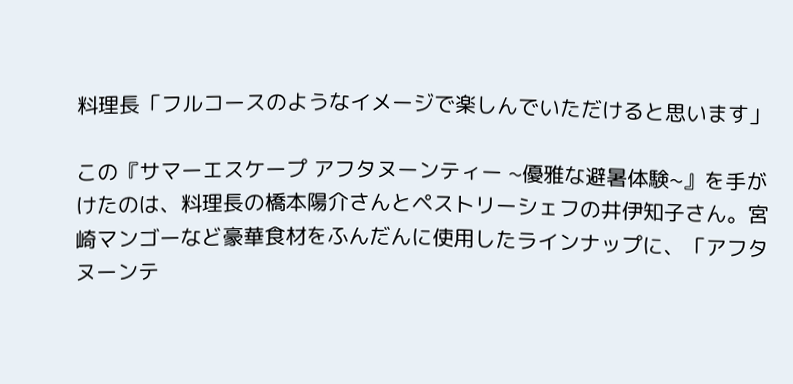料理長「フルコースのようなイメージで楽しんでいただけると思います」

この『サマーエスケープ アフタヌーンティー ~優雅な避暑体験~』を手がけたのは、料理長の橋本陽介さんとペストリーシェフの井伊知子さん。宮崎マンゴーなど豪華食材をふんだんに使用したラインナップに、「アフタヌーンテ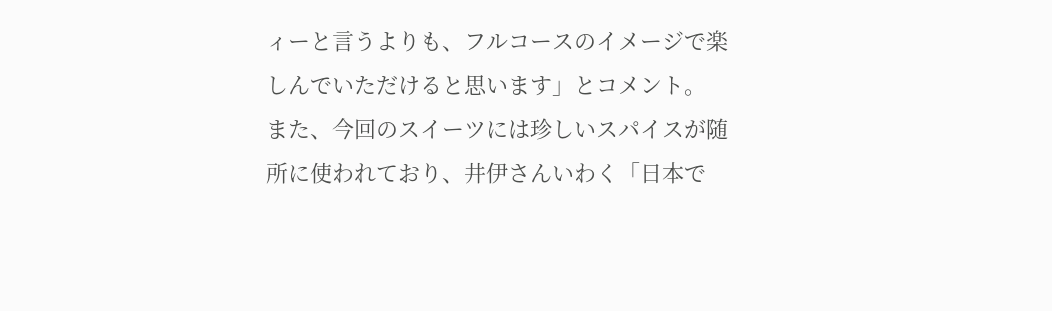ィーと言うよりも、フルコースのイメージで楽しんでいただけると思います」とコメント。
また、今回のスイーツには珍しいスパイスが随所に使われており、井伊さんいわく「日本で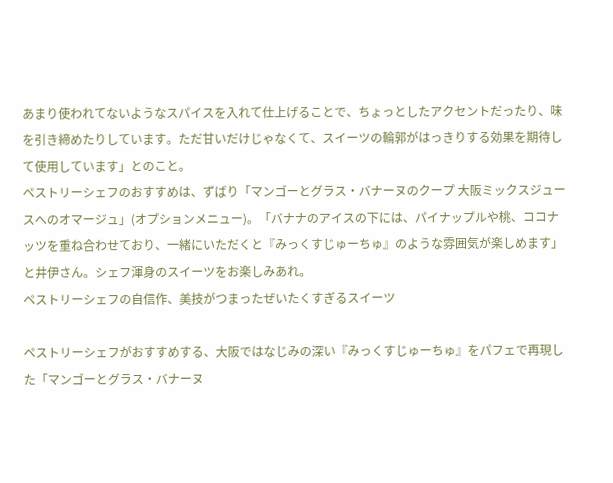あまり使われてないようなスパイスを入れて仕上げることで、ちょっとしたアクセントだったり、味を引き締めたりしています。ただ甘いだけじゃなくて、スイーツの輪郭がはっきりする効果を期待して使用しています」とのこと。
ペストリーシェフのおすすめは、ずばり「マンゴーとグラス・バナーヌのクープ 大阪ミックスジュースへのオマージュ」(オプションメニュー)。「バナナのアイスの下には、パイナップルや桃、ココナッツを重ね合わせており、一緒にいただくと『みっくすじゅーちゅ』のような雰囲気が楽しめます」と井伊さん。シェフ渾身のスイーツをお楽しみあれ。
ペストリーシェフの自信作、美技がつまったぜいたくすぎるスイーツ

ペストリーシェフがおすすめする、大阪ではなじみの深い『みっくすじゅーちゅ』をパフェで再現した「マンゴーとグラス・バナーヌ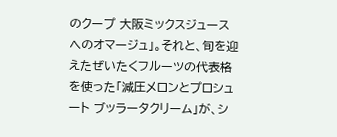のクープ 大阪ミックスジュースへのオマージュ」。それと、旬を迎えたぜいたくフルーツの代表格を使った「減圧メロンとプロシュート ブッラータクリーム」が、シ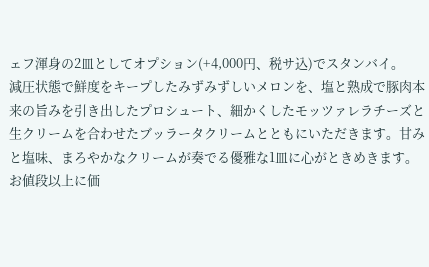ェフ渾身の2皿としてオプション(+4,000円、税サ込)でスタンバイ。
減圧状態で鮮度をキープしたみずみずしいメロンを、塩と熟成で豚肉本来の旨みを引き出したプロシュート、細かくしたモッツァレラチーズと生クリームを合わせたブッラータクリームとともにいただきます。甘みと塩味、まろやかなクリームが奏でる優雅な1皿に心がときめきます。お値段以上に価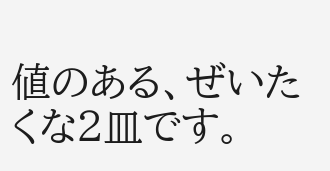値のある、ぜいたくな2皿です。